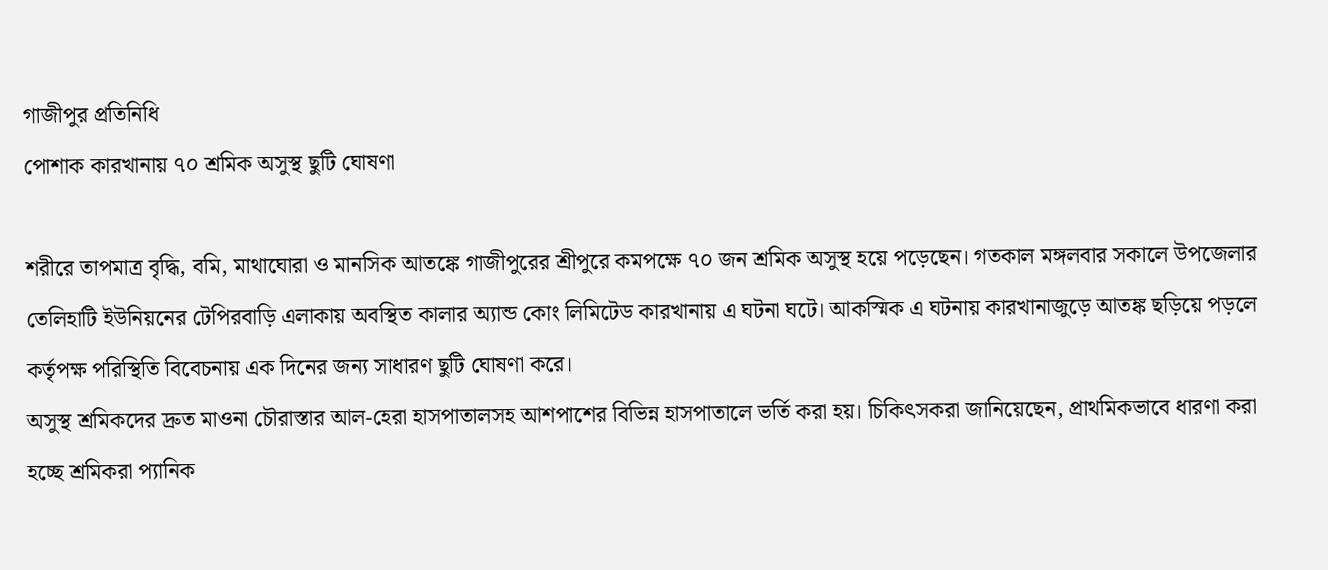গাজীপুর প্রতিনিধি
পোশাক কারখানায় ৭০ শ্রমিক অসুস্থ ছুটি ঘোষণা

শরীরে তাপমাত্র বৃদ্ধি, বমি, মাথাঘোরা ও মানসিক আতঙ্কে গাজীপুরের শ্রীপুরে কমপক্ষে ৭০ জন শ্রমিক অসুস্থ হয়ে পড়েছেন। গতকাল মঙ্গলবার সকালে উপজেলার তেলিহাটি ইউনিয়নের টেপিরবাড়ি এলাকায় অবস্থিত কালার অ্যান্ড কোং লিমিটেড কারখানায় এ ঘটনা ঘটে। আকস্মিক এ ঘটনায় কারখানাজুড়ে আতঙ্ক ছড়িয়ে পড়লে কর্তৃপক্ষ পরিস্থিতি বিবেচনায় এক দিনের জন্য সাধারণ ছুটি ঘোষণা করে।
অসুস্থ শ্রমিকদের দ্রুত মাওনা চৌরাস্তার আল-হেরা হাসপাতালসহ আশপাশের বিভিন্ন হাসপাতালে ভর্তি করা হয়। চিকিৎসকরা জানিয়েছেন, প্রাথমিকভাবে ধারণা করা হচ্ছে শ্রমিকরা প্যানিক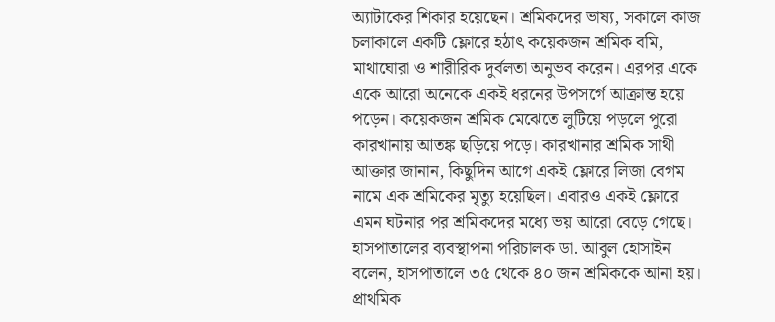অ্যাটাকের শিকার হয়েছেন। শ্রমিকদের ভাষ্য, সকালে কাজ চলাকালে একটি ফ্লোরে হঠাৎ কয়েকজন শ্রমিক বমি, মাথাঘোরা ও শারীরিক দুর্বলতা অনুভব করেন। এরপর একে একে আরো অনেকে একই ধরনের উপসর্গে আক্রান্ত হয়ে পড়েন। কয়েকজন শ্রমিক মেঝেতে লুটিয়ে পড়লে পুরো কারখানায় আতঙ্ক ছড়িয়ে পড়ে। কারখানার শ্রমিক সাথী আক্তার জানান, কিছুদিন আগে একই ফ্লোরে লিজা বেগম নামে এক শ্রমিকের মৃত্যু হয়েছিল। এবারও একই ফ্লোরে এমন ঘটনার পর শ্রমিকদের মধ্যে ভয় আরো বেড়ে গেছে।
হাসপাতালের ব্যবস্থাপনা পরিচালক ডা. আবুল হোসাইন বলেন, হাসপাতালে ৩৫ থেকে ৪০ জন শ্রমিককে আনা হয়। প্রাথমিক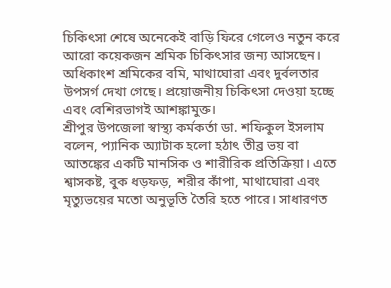চিকিৎসা শেষে অনেকেই বাড়ি ফিরে গেলেও নতুন করে আরো কয়েকজন শ্রমিক চিকিৎসার জন্য আসছেন। অধিকাংশ শ্রমিকের বমি, মাথাঘোরা এবং দুর্বলতার উপসর্গ দেখা গেছে। প্রয়োজনীয় চিকিৎসা দেওয়া হচ্ছে এবং বেশিরভাগই আশঙ্কামুক্ত।
শ্রীপুর উপজেলা স্বাস্থ্য কর্মকর্তা ডা. শফিকুল ইসলাম বলেন, প্যানিক অ্যাটাক হলো হঠাৎ তীব্র ভয় বা আতঙ্কের একটি মানসিক ও শারীরিক প্রতিক্রিয়া। এতে শ্বাসকষ্ট, বুক ধড়ফড়, শরীর কাঁপা, মাথাঘোরা এবং মৃত্যুভয়ের মতো অনুভূতি তৈরি হতে পারে। সাধারণত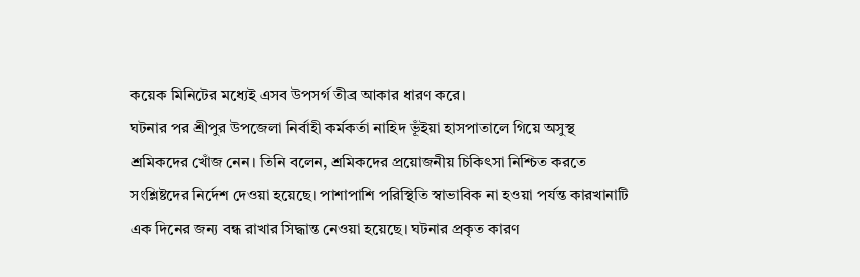কয়েক মিনিটের মধ্যেই এসব উপসর্গ তীব্র আকার ধারণ করে।
ঘটনার পর শ্রীপুর উপজেলা নির্বাহী কর্মকর্তা নাহিদ ভূঁইয়া হাসপাতালে গিয়ে অসুস্থ শ্রমিকদের খোঁজ নেন। তিনি বলেন, শ্রমিকদের প্রয়োজনীয় চিকিৎসা নিশ্চিত করতে সংশ্লিষ্টদের নির্দেশ দেওয়া হয়েছে। পাশাপাশি পরিস্থিতি স্বাভাবিক না হওয়া পর্যন্ত কারখানাটি এক দিনের জন্য বন্ধ রাখার সিদ্ধান্ত নেওয়া হয়েছে। ঘটনার প্রকৃত কারণ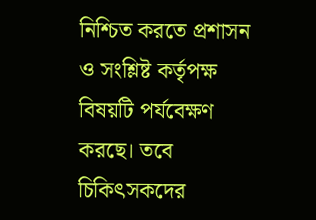নিশ্চিত করতে প্রশাসন ও সংশ্লিষ্ট কর্তৃপক্ষ বিষয়টি পর্যবেক্ষণ করছে। তবে চিকিৎসকদের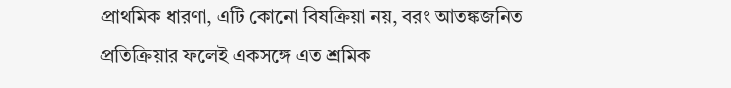প্রাথমিক ধারণা, এটি কোনো বিষক্রিয়া নয়, বরং আতঙ্কজনিত প্রতিক্রিয়ার ফলেই একসঙ্গে এত শ্রমিক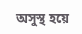অসুস্থ হয়ে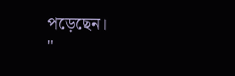পড়েছেন।
"